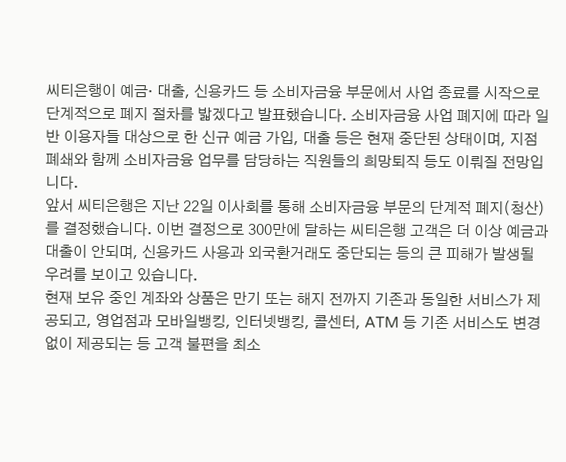씨티은행이 예금· 대출, 신용카드 등 소비자금융 부문에서 사업 종료를 시작으로 단계적으로 폐지 절차를 밟겠다고 발표했습니다. 소비자금융 사업 폐지에 따라 일반 이용자들 대상으로 한 신규 예금 가입, 대출 등은 현재 중단된 상태이며, 지점 폐쇄와 함께 소비자금융 업무를 담당하는 직원들의 희망퇴직 등도 이뤄질 전망입니다.
앞서 씨티은행은 지난 22일 이사회를 통해 소비자금융 부문의 단계적 폐지(청산)를 결정했습니다. 이번 결정으로 300만에 달하는 씨티은행 고객은 더 이상 예금과 대출이 안되며, 신용카드 사용과 외국환거래도 중단되는 등의 큰 피해가 발생될 우려를 보이고 있습니다.
현재 보유 중인 계좌와 상품은 만기 또는 해지 전까지 기존과 동일한 서비스가 제공되고, 영업점과 모바일뱅킹, 인터넷뱅킹, 콜센터, ATM 등 기존 서비스도 변경 없이 제공되는 등 고객 불편을 최소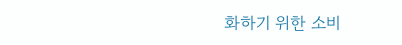화하기 위한 소비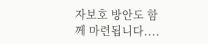자보호 방안도 함께 마련됩니다....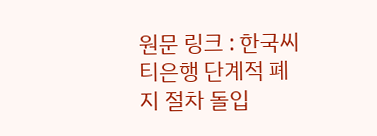원문 링크 : 한국씨티은행 단계적 폐지 절차 돌입